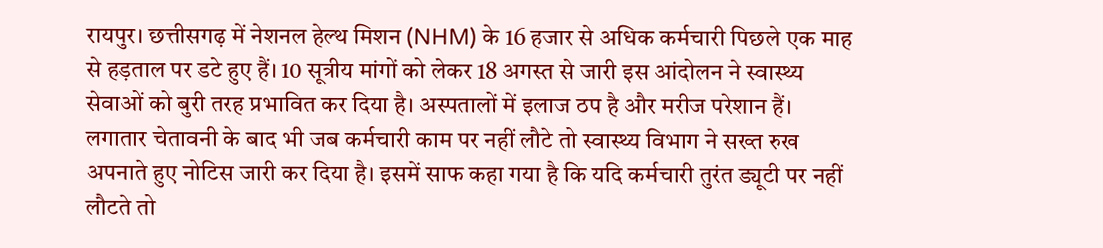रायपुर। छत्तीसगढ़ में नेशनल हेल्थ मिशन (NHM) के 16 हजार से अधिक कर्मचारी पिछले एक माह से हड़ताल पर डटे हुए हैं। 10 सूत्रीय मांगों को लेकर 18 अगस्त से जारी इस आंदोलन ने स्वास्थ्य सेवाओं को बुरी तरह प्रभावित कर दिया है। अस्पतालों में इलाज ठप है और मरीज परेशान हैं।
लगातार चेतावनी के बाद भी जब कर्मचारी काम पर नहीं लौटे तो स्वास्थ्य विभाग ने सख्त रुख अपनाते हुए नोटिस जारी कर दिया है। इसमें साफ कहा गया है कि यदि कर्मचारी तुरंत ड्यूटी पर नहीं लौटते तो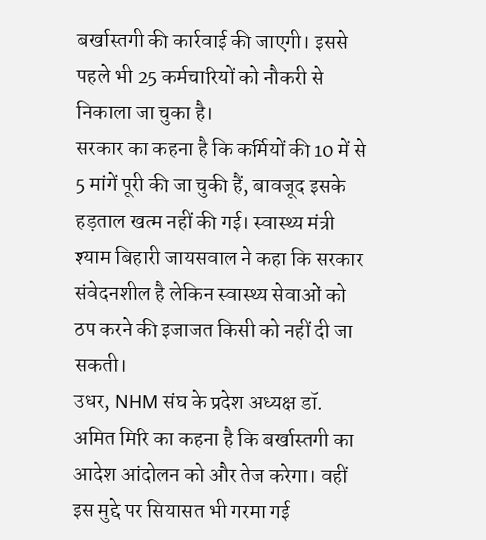बर्खास्तगी की कार्रवाई की जाएगी। इससे पहले भी 25 कर्मचारियों को नौकरी से निकाला जा चुका है।
सरकार का कहना है कि कर्मियों की 10 में से 5 मांगें पूरी की जा चुकी हैं, बावजूद इसके हड़ताल खत्म नहीं की गई। स्वास्थ्य मंत्री श्याम बिहारी जायसवाल ने कहा कि सरकार संवेदनशील है लेकिन स्वास्थ्य सेवाओं को ठप करने की इजाजत किसी को नहीं दी जा सकती।
उधर, NHM संघ के प्रदेश अध्यक्ष डॉ. अमित मिरि का कहना है कि बर्खास्तगी का आदेश आंदोलन को और तेज करेगा। वहीं इस मुद्दे पर सियासत भी गरमा गई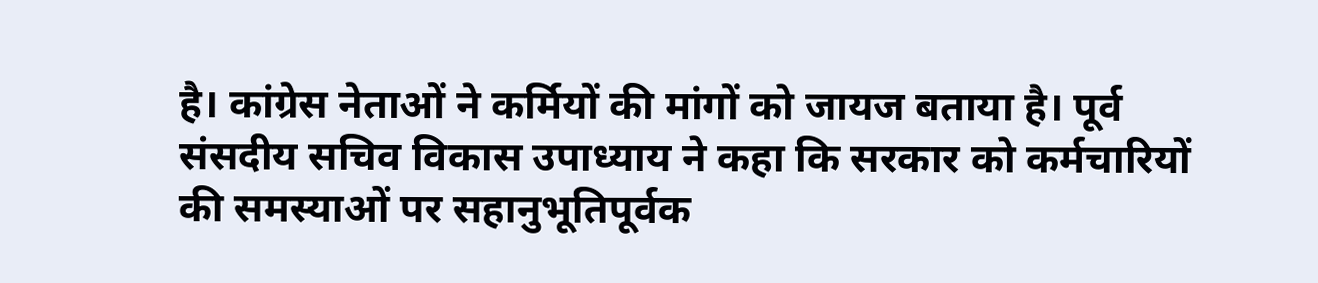है। कांग्रेस नेताओं ने कर्मियों की मांगों को जायज बताया है। पूर्व संसदीय सचिव विकास उपाध्याय ने कहा कि सरकार को कर्मचारियों की समस्याओं पर सहानुभूतिपूर्वक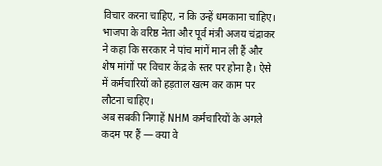विचार करना चाहिए, न कि उन्हें धमकाना चाहिए।
भाजपा के वरिष्ठ नेता और पूर्व मंत्री अजय चंद्राकर ने कहा कि सरकार ने पांच मांगें मान ली हैं और शेष मांगों पर विचार केंद्र के स्तर पर होना है। ऐसे में कर्मचारियों को हड़ताल खत्म कर काम पर लौटना चाहिए।
अब सबकी निगाहें NHM कर्मचारियों के अगले कदम पर हैं — क्या वे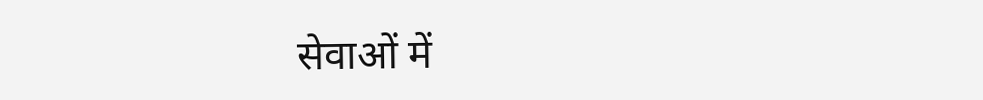सेवाओं में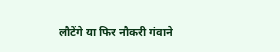लौटेंगे या फिर नौकरी गंवाने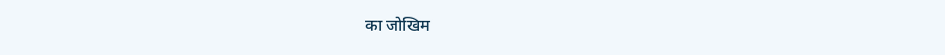का जोखिम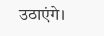उठाएंगे।